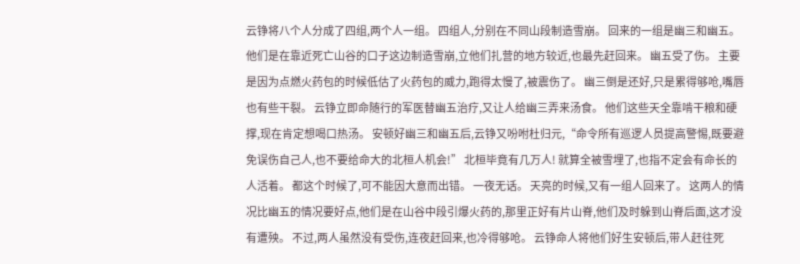云铮将八个人分成了四组,两个人一组。 四组人,分别在不同山段制造雪崩。 回来的一组是幽三和幽五。 他们是在靠近死亡山谷的口子这边制造雪崩,立他们扎营的地方较近,也最先赶回来。 幽五受了伤。 主要是因为点燃火药包的时候低估了火药包的威力,跑得太慢了,被震伤了。 幽三倒是还好,只是累得够呛,嘴唇也有些干裂。 云铮立即命随行的军医替幽五治疗,又让人给幽三弄来汤食。 他们这些天全靠啃干粮和硬撑,现在肯定想喝口热汤。 安顿好幽三和幽五后,云铮又吩咐杜归元,“命令所有巡逻人员提高警惕,既要避免误伤自己人,也不要给命大的北桓人机会!” 北桓毕竟有几万人! 就算全被雪埋了,也指不定会有命长的人活着。 都这个时候了,可不能因大意而出错。 一夜无话。 天亮的时候,又有一组人回来了。 这两人的情况比幽五的情况要好点,他们是在山谷中段引爆火药的,那里正好有片山脊,他们及时躲到山脊后面,这才没有遭殃。 不过,两人虽然没有受伤,连夜赶回来,也冷得够呛。 云铮命人将他们好生安顿后,带人赶往死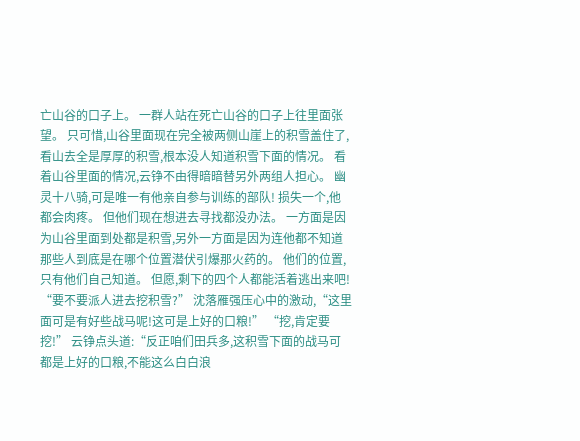亡山谷的口子上。 一群人站在死亡山谷的口子上往里面张望。 只可惜,山谷里面现在完全被两侧山崖上的积雪盖住了,看山去全是厚厚的积雪,根本没人知道积雪下面的情况。 看着山谷里面的情况,云铮不由得暗暗替另外两组人担心。 幽灵十八骑,可是唯一有他亲自参与训练的部队! 损失一个,他都会肉疼。 但他们现在想进去寻找都没办法。 一方面是因为山谷里面到处都是积雪,另外一方面是因为连他都不知道那些人到底是在哪个位置潜伏引爆那火药的。 他们的位置,只有他们自己知道。 但愿,剩下的四个人都能活着逃出来吧! “要不要派人进去挖积雪?” 沈落雁强压心中的激动,“这里面可是有好些战马呢!这可是上好的口粮!” “挖,肯定要挖!” 云铮点头道:“反正咱们田兵多,这积雪下面的战马可都是上好的口粮,不能这么白白浪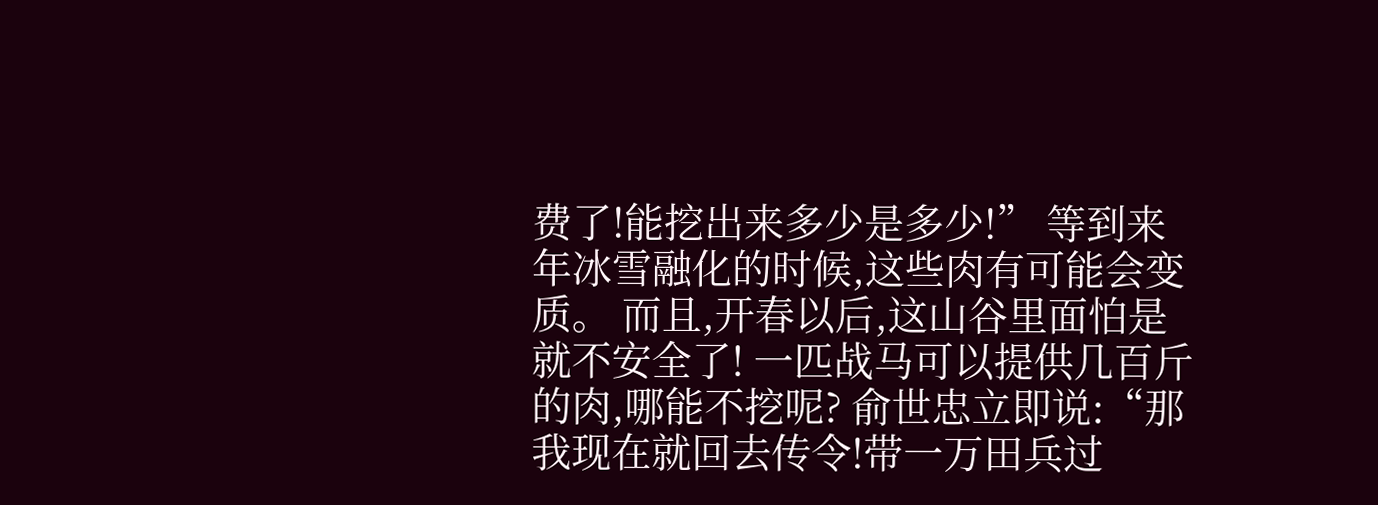费了!能挖出来多少是多少!” 等到来年冰雪融化的时候,这些肉有可能会变质。 而且,开春以后,这山谷里面怕是就不安全了! 一匹战马可以提供几百斤的肉,哪能不挖呢? 俞世忠立即说:“那我现在就回去传令!带一万田兵过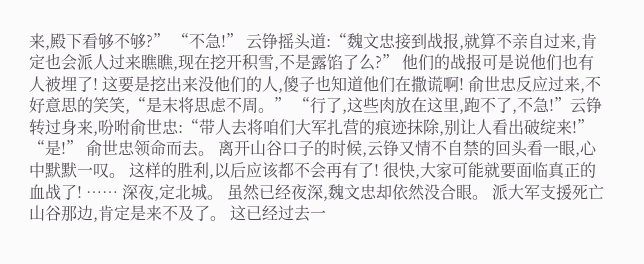来,殿下看够不够?” “不急!” 云铮摇头道:“魏文忠接到战报,就算不亲自过来,肯定也会派人过来瞧瞧,现在挖开积雪,不是露馅了么?” 他们的战报可是说他们也有人被埋了! 这要是挖出来没他们的人,傻子也知道他们在撒谎啊! 俞世忠反应过来,不好意思的笑笑,“是末将思虑不周。” “行了,这些肉放在这里,跑不了,不急!”云铮转过身来,吩咐俞世忠:“带人去将咱们大军扎营的痕迹抹除,别让人看出破绽来!” “是!” 俞世忠领命而去。 离开山谷口子的时候,云铮又情不自禁的回头看一眼,心中默默一叹。 这样的胜利,以后应该都不会再有了! 很快,大家可能就要面临真正的血战了! …… 深夜,定北城。 虽然已经夜深,魏文忠却依然没合眼。 派大军支援死亡山谷那边,肯定是来不及了。 这已经过去一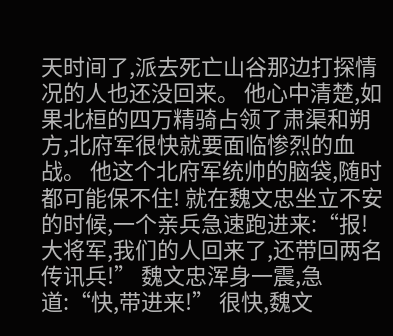天时间了,派去死亡山谷那边打探情况的人也还没回来。 他心中清楚,如果北桓的四万精骑占领了肃渠和朔方,北府军很快就要面临惨烈的血战。 他这个北府军统帅的脑袋,随时都可能保不住! 就在魏文忠坐立不安的时候,一个亲兵急速跑进来:“报!大将军,我们的人回来了,还带回两名传讯兵!” 魏文忠浑身一震,急道:“快,带进来!” 很快,魏文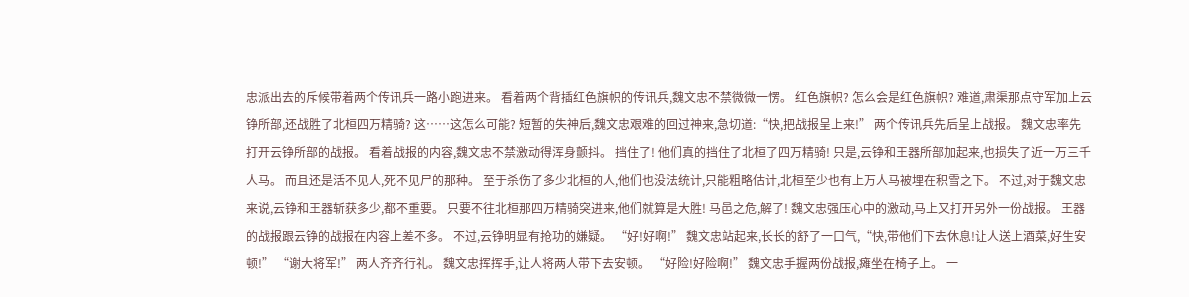忠派出去的斥候带着两个传讯兵一路小跑进来。 看着两个背插红色旗帜的传讯兵,魏文忠不禁微微一愣。 红色旗帜? 怎么会是红色旗帜? 难道,肃渠那点守军加上云铮所部,还战胜了北桓四万精骑? 这……这怎么可能? 短暂的失神后,魏文忠艰难的回过神来,急切道:“快,把战报呈上来!” 两个传讯兵先后呈上战报。 魏文忠率先打开云铮所部的战报。 看着战报的内容,魏文忠不禁激动得浑身颤抖。 挡住了! 他们真的挡住了北桓了四万精骑! 只是,云铮和王器所部加起来,也损失了近一万三千人马。 而且还是活不见人,死不见尸的那种。 至于杀伤了多少北桓的人,他们也没法统计,只能粗略估计,北桓至少也有上万人马被埋在积雪之下。 不过,对于魏文忠来说,云铮和王器斩获多少,都不重要。 只要不往北桓那四万精骑突进来,他们就算是大胜! 马邑之危,解了! 魏文忠强压心中的激动,马上又打开另外一份战报。 王器的战报跟云铮的战报在内容上差不多。 不过,云铮明显有抢功的嫌疑。 “好!好啊!” 魏文忠站起来,长长的舒了一口气,“快,带他们下去休息!让人送上酒菜,好生安顿!” “谢大将军!” 两人齐齐行礼。 魏文忠挥挥手,让人将两人带下去安顿。 “好险!好险啊!” 魏文忠手握两份战报,瘫坐在椅子上。 一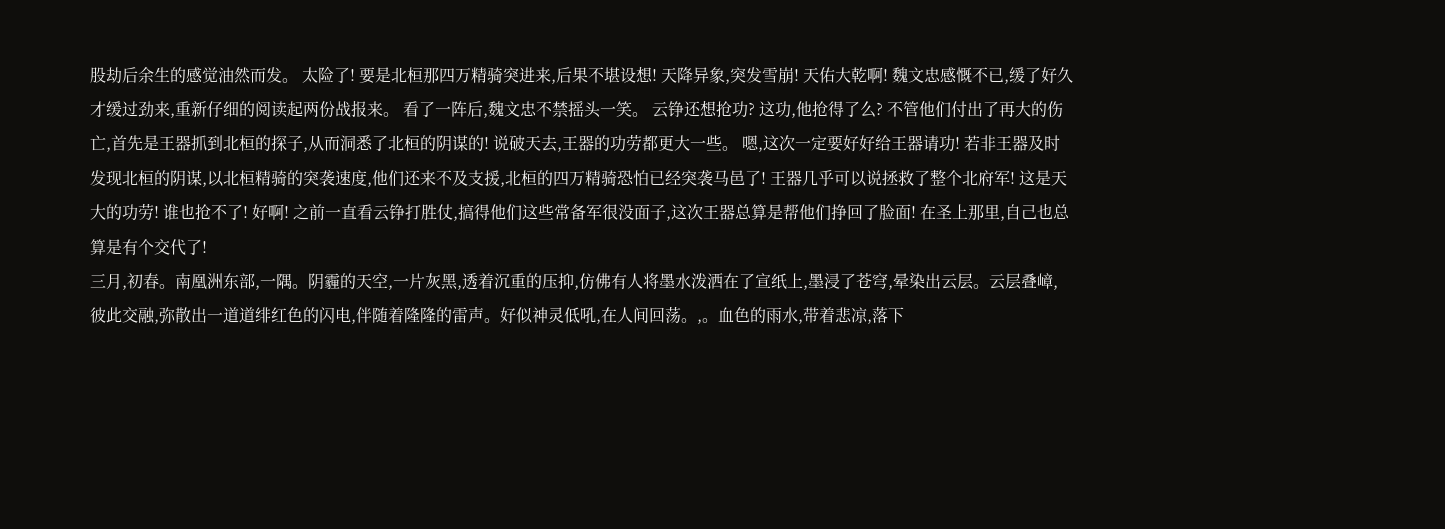股劫后余生的感觉油然而发。 太险了! 要是北桓那四万精骑突进来,后果不堪设想! 天降异象,突发雪崩! 天佑大乾啊! 魏文忠感慨不已,缓了好久才缓过劲来,重新仔细的阅读起两份战报来。 看了一阵后,魏文忠不禁摇头一笑。 云铮还想抢功? 这功,他抢得了么? 不管他们付出了再大的伤亡,首先是王器抓到北桓的探子,从而洞悉了北桓的阴谋的! 说破天去,王器的功劳都更大一些。 嗯,这次一定要好好给王器请功! 若非王器及时发现北桓的阴谋,以北桓精骑的突袭速度,他们还来不及支援,北桓的四万精骑恐怕已经突袭马邑了! 王器几乎可以说拯救了整个北府军! 这是天大的功劳! 谁也抢不了! 好啊! 之前一直看云铮打胜仗,搞得他们这些常备军很没面子,这次王器总算是帮他们挣回了脸面! 在圣上那里,自己也总算是有个交代了!
三月,初春。南凰洲东部,一隅。阴霾的天空,一片灰黑,透着沉重的压抑,仿佛有人将墨水泼洒在了宣纸上,墨浸了苍穹,晕染出云层。云层叠嶂,彼此交融,弥散出一道道绯红色的闪电,伴随着隆隆的雷声。好似神灵低吼,在人间回荡。,。血色的雨水,带着悲凉,落下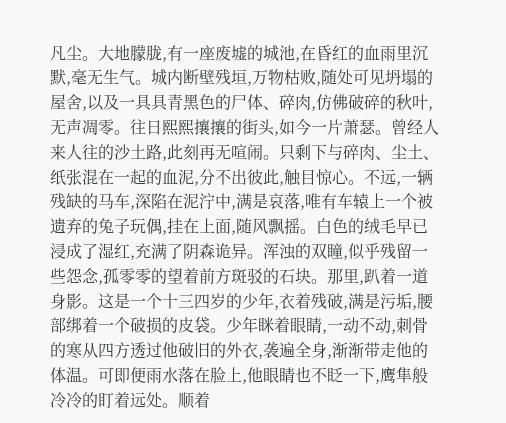凡尘。大地朦胧,有一座废墟的城池,在昏红的血雨里沉默,毫无生气。城内断壁残垣,万物枯败,随处可见坍塌的屋舍,以及一具具青黑色的尸体、碎肉,仿佛破碎的秋叶,无声凋零。往日熙熙攘攘的街头,如今一片萧瑟。曾经人来人往的沙土路,此刻再无喧闹。只剩下与碎肉、尘土、纸张混在一起的血泥,分不出彼此,触目惊心。不远,一辆残缺的马车,深陷在泥泞中,满是哀落,唯有车辕上一个被遗弃的兔子玩偶,挂在上面,随风飘摇。白色的绒毛早已浸成了湿红,充满了阴森诡异。浑浊的双瞳,似乎残留一些怨念,孤零零的望着前方斑驳的石块。那里,趴着一道身影。这是一个十三四岁的少年,衣着残破,满是污垢,腰部绑着一个破损的皮袋。少年眯着眼睛,一动不动,刺骨的寒从四方透过他破旧的外衣,袭遍全身,渐渐带走他的体温。可即便雨水落在脸上,他眼睛也不眨一下,鹰隼般冷冷的盯着远处。顺着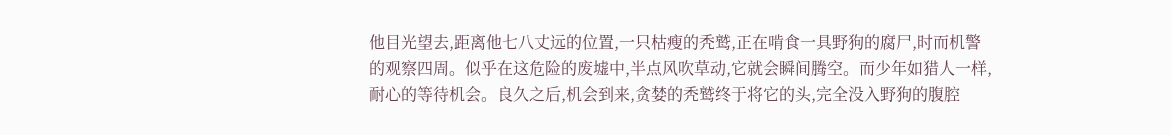他目光望去,距离他七八丈远的位置,一只枯瘦的秃鹫,正在啃食一具野狗的腐尸,时而机警的观察四周。似乎在这危险的废墟中,半点风吹草动,它就会瞬间腾空。而少年如猎人一样,耐心的等待机会。良久之后,机会到来,贪婪的秃鹫终于将它的头,完全没入野狗的腹腔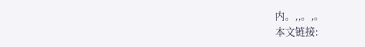内。,,。,。
本文链接: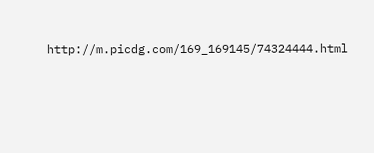http://m.picdg.com/169_169145/74324444.html